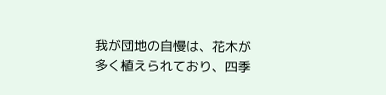我が団地の自慢は、花木が多く植えられており、四季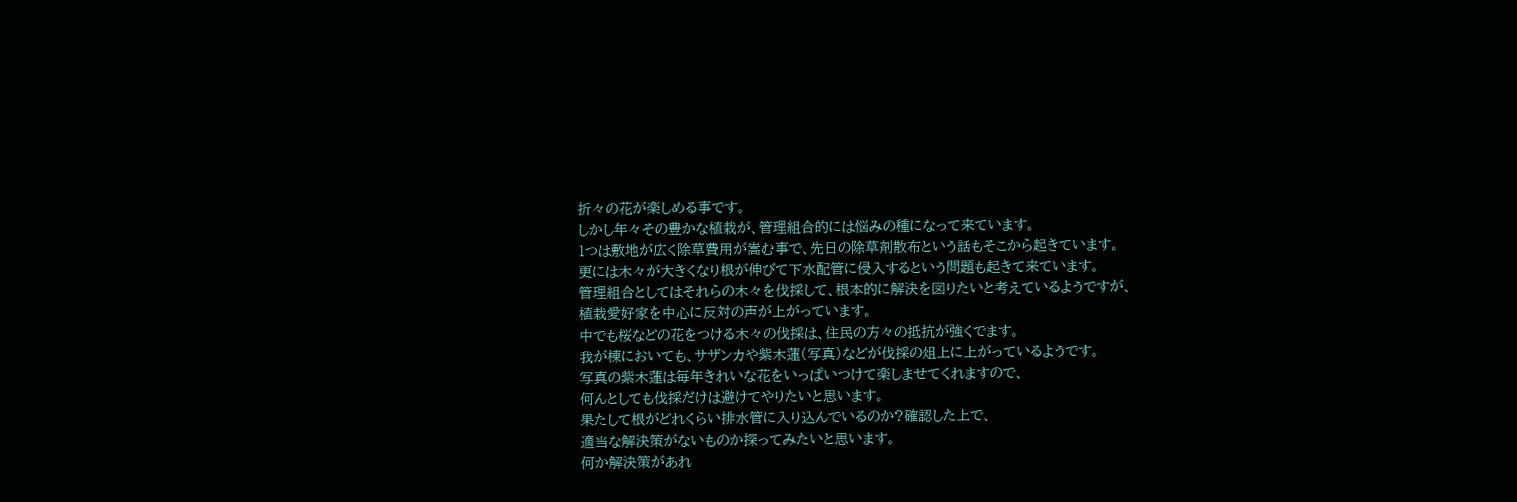折々の花が楽しめる事です。
しかし年々その豊かな植栽が、管理組合的には悩みの種になって来ています。
1つは敷地が広く除草費用が嵩む事で、先日の除草剤散布という話もそこから起きています。
更には木々が大きくなり根が伸びて下水配管に侵入するという問題も起きて来ています。
管理組合としてはそれらの木々を伐採して、根本的に解決を図りたいと考えているようですが、
植栽愛好家を中心に反対の声が上がっています。
中でも桜などの花をつける木々の伐採は、住民の方々の抵抗が強くでます。
我が棟においても、サザンカや紫木蓮(写真)などが伐採の俎上に上がっているようです。
写真の紫木蓮は毎年きれいな花をいっぱいつけて楽しませてくれますので、
何んとしても伐採だけは避けてやりたいと思います。
果たして根がどれくらい排水管に入り込んでいるのか?確認した上で、
適当な解決策がないものか探ってみたいと思います。
何か解決策があれ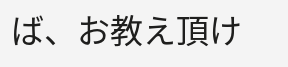ば、お教え頂け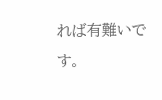れば有難いです。